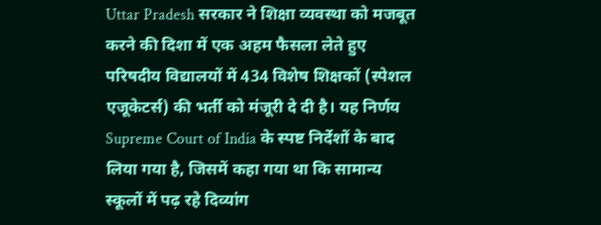Uttar Pradesh सरकार ने शिक्षा व्यवस्था को मजबूत करने की दिशा में एक अहम फैसला लेते हुए परिषदीय विद्यालयों में 434 विशेष शिक्षकों (स्पेशल एजूकेटर्स) की भर्ती को मंजूरी दे दी है। यह निर्णय Supreme Court of India के स्पष्ट निर्देशों के बाद लिया गया है, जिसमें कहा गया था कि सामान्य स्कूलों में पढ़ रहे दिव्यांग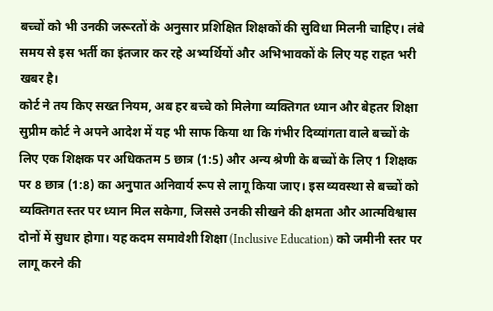बच्चों को भी उनकी जरूरतों के अनुसार प्रशिक्षित शिक्षकों की सुविधा मिलनी चाहिए। लंबे समय से इस भर्ती का इंतजार कर रहे अभ्यर्थियों और अभिभावकों के लिए यह राहत भरी खबर है।
कोर्ट ने तय किए सख्त नियम, अब हर बच्चे को मिलेगा व्यक्तिगत ध्यान और बेहतर शिक्षा
सुप्रीम कोर्ट ने अपने आदेश में यह भी साफ किया था कि गंभीर दिव्यांगता वाले बच्चों के लिए एक शिक्षक पर अधिकतम 5 छात्र (1:5) और अन्य श्रेणी के बच्चों के लिए 1 शिक्षक पर 8 छात्र (1:8) का अनुपात अनिवार्य रूप से लागू किया जाए। इस व्यवस्था से बच्चों को व्यक्तिगत स्तर पर ध्यान मिल सकेगा, जिससे उनकी सीखने की क्षमता और आत्मविश्वास दोनों में सुधार होगा। यह कदम समावेशी शिक्षा (Inclusive Education) को जमीनी स्तर पर लागू करने की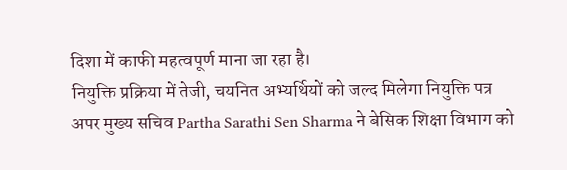दिशा में काफी महत्वपूर्ण माना जा रहा है।
नियुक्ति प्रक्रिया में तेजी, चयनित अभ्यर्थियों को जल्द मिलेगा नियुक्ति पत्र
अपर मुख्य सचिव Partha Sarathi Sen Sharma ने बेसिक शिक्षा विभाग को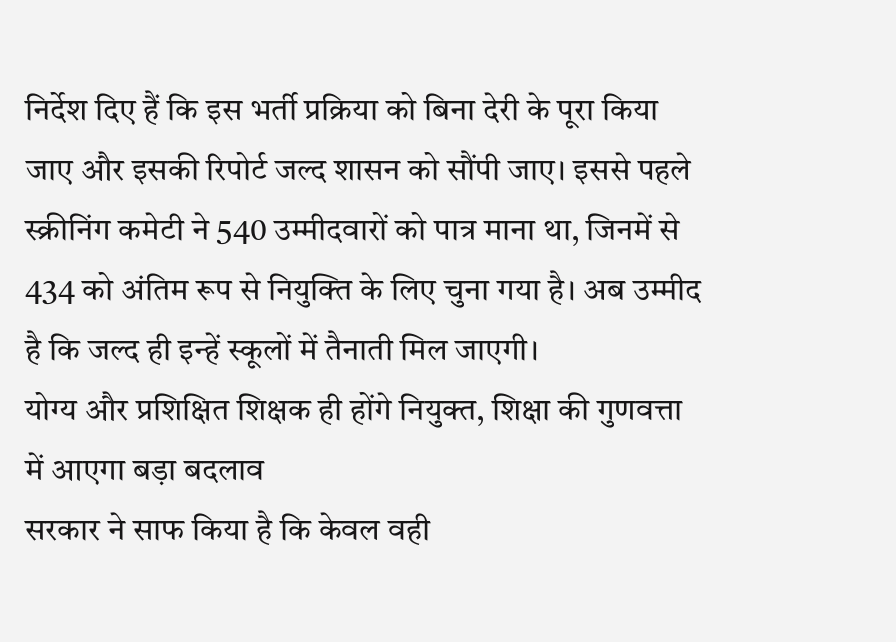निर्देश दिए हैं कि इस भर्ती प्रक्रिया को बिना देरी के पूरा किया जाए और इसकी रिपोर्ट जल्द शासन को सौंपी जाए। इससे पहले स्क्रीनिंग कमेटी ने 540 उम्मीदवारों को पात्र माना था, जिनमें से 434 को अंतिम रूप से नियुक्ति के लिए चुना गया है। अब उम्मीद है कि जल्द ही इन्हें स्कूलों में तैनाती मिल जाएगी।
योग्य और प्रशिक्षित शिक्षक ही होंगे नियुक्त, शिक्षा की गुणवत्ता में आएगा बड़ा बदलाव
सरकार ने साफ किया है कि केवल वही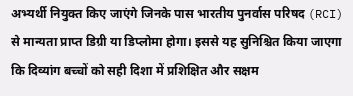अभ्यर्थी नियुक्त किए जाएंगे जिनके पास भारतीय पुनर्वास परिषद (RCI) से मान्यता प्राप्त डिग्री या डिप्लोमा होगा। इससे यह सुनिश्चित किया जाएगा कि दिव्यांग बच्चों को सही दिशा में प्रशिक्षित और सक्षम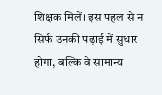शिक्षक मिलें। इस पहल से न सिर्फ उनकी पढ़ाई में सुधार होगा, बल्कि वे सामान्य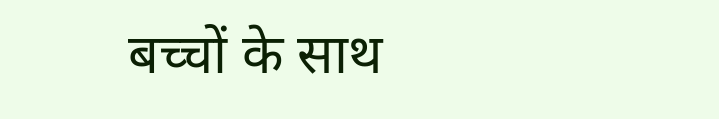बच्चों के साथ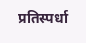प्रतिस्पर्धा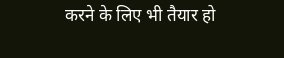करने के लिए भी तैयार हो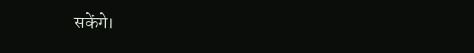सकेंगे।